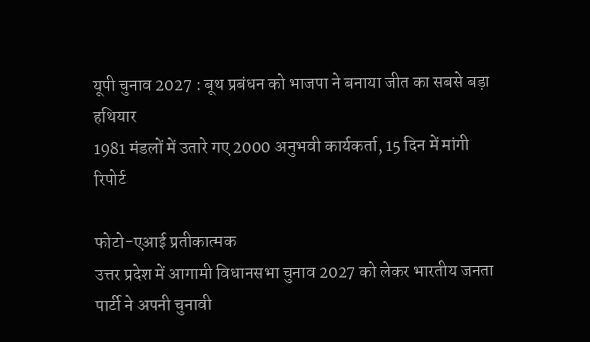यूपी चुनाव 2027 : बूथ प्रबंधन को भाजपा ने बनाया जीत का सबसे बड़ा हथियार
1981 मंडलों में उतारे गए 2000 अनुभवी कार्यकर्ता, 15 दिन में मांगी रिपोर्ट

फोटो-एआई प्रतीकात्मक
उत्तर प्रदेश में आगामी विधानसभा चुनाव 2027 को लेकर भारतीय जनता पार्टी ने अपनी चुनावी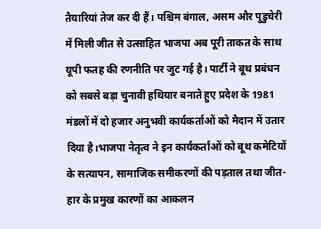तैयारियां तेज कर दी हैं। पश्चिम बंगाल, असम और पुडुचेरी में मिली जीत से उत्साहित भाजपा अब पूरी ताकत के साथ यूपी फतह की रणनीति पर जुट गई है। पार्टी ने बूथ प्रबंधन को सबसे बड़ा चुनावी हथियार बनाते हुए प्रदेश के 1981 मंडलों में दो हजार अनुभवी कार्यकर्ताओं को मैदान में उतार दिया है।भाजपा नेतृत्व ने इन कार्यकर्ताओं को बूथ कमेटियों के सत्यापन, सामाजिक समीकरणों की पड़ताल तथा जीत-हार के प्रमुख कारणों का आकलन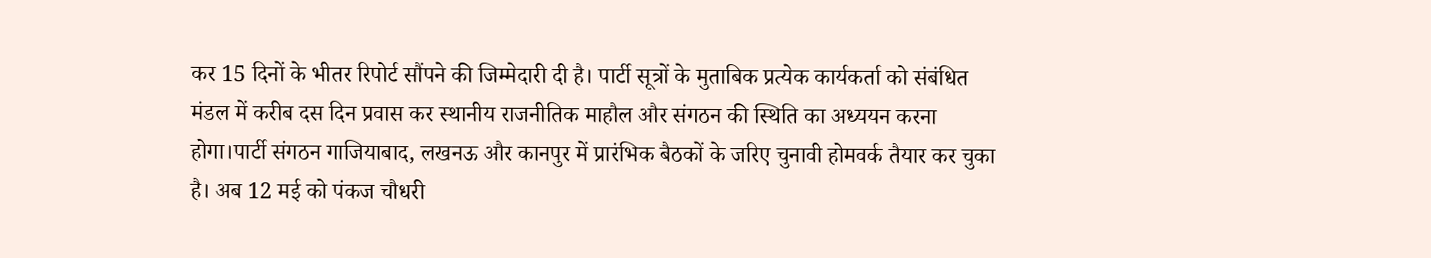कर 15 दिनों के भीतर रिपोर्ट सौंपने की जिम्मेदारी दी है। पार्टी सूत्रों के मुताबिक प्रत्येक कार्यकर्ता को संबंधित मंडल में करीब दस दिन प्रवास कर स्थानीय राजनीतिक माहौल और संगठन की स्थिति का अध्ययन करना होगा।पार्टी संगठन गाजियाबाद, लखनऊ और कानपुर में प्रारंभिक बैठकों के जरिए चुनावी होमवर्क तैयार कर चुका है। अब 12 मई को पंकज चौधरी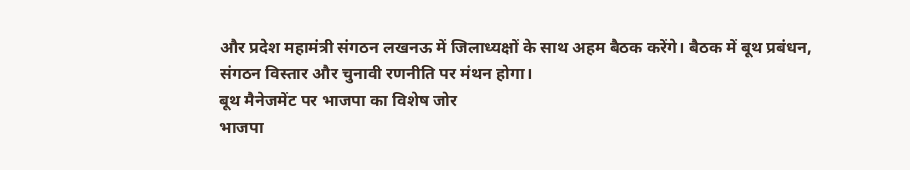और प्रदेश महामंत्री संगठन लखनऊ में जिलाध्यक्षों के साथ अहम बैठक करेंगे। बैठक में बूथ प्रबंधन, संगठन विस्तार और चुनावी रणनीति पर मंथन होगा।
बूथ मैनेजमेंट पर भाजपा का विशेष जोर
भाजपा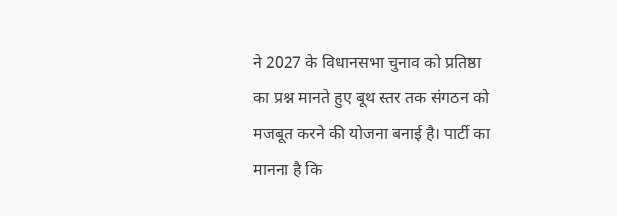ने 2027 के विधानसभा चुनाव को प्रतिष्ठा का प्रश्न मानते हुए बूथ स्तर तक संगठन को मजबूत करने की योजना बनाई है। पार्टी का मानना है कि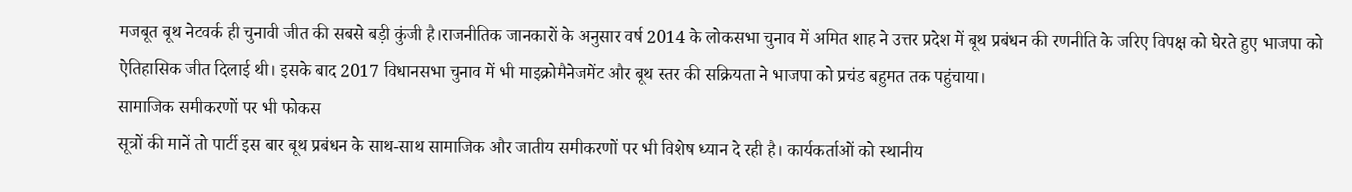मजबूत बूथ नेटवर्क ही चुनावी जीत की सबसे बड़ी कुंजी है।राजनीतिक जानकारों के अनुसार वर्ष 2014 के लोकसभा चुनाव में अमित शाह ने उत्तर प्रदेश में बूथ प्रबंधन की रणनीति के जरिए विपक्ष को घेरते हुए भाजपा को ऐतिहासिक जीत दिलाई थी। इसके बाद 2017 विधानसभा चुनाव में भी माइक्रोमैनेजमेंट और बूथ स्तर की सक्रियता ने भाजपा को प्रचंड बहुमत तक पहुंचाया।
सामाजिक समीकरणों पर भी फोकस
सूत्रों की मानें तो पार्टी इस बार बूथ प्रबंधन के साथ-साथ सामाजिक और जातीय समीकरणों पर भी विशेष ध्यान दे रही है। कार्यकर्ताओं को स्थानीय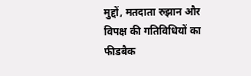मुद्दों, मतदाता रुझान और विपक्ष की गतिविधियों का फीडबैक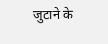जुटाने के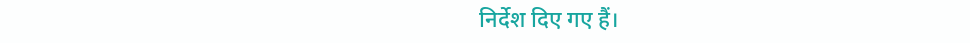निर्देश दिए गए हैं।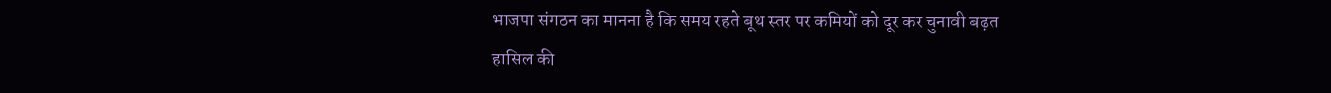भाजपा संगठन का मानना है कि समय रहते बूथ स्तर पर कमियों को दूर कर चुनावी बढ़त हासिल की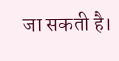जा सकती है।